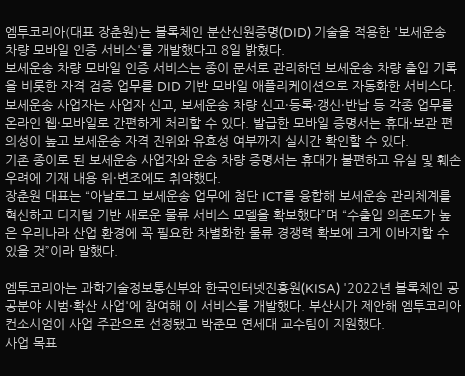엠투코리아(대표 장춘원)는 블록체인 분산신원증명(DID) 기술을 적용한 '보세운송 차량 모바일 인증 서비스'를 개발했다고 8일 밝혔다.
보세운송 차량 모바일 인증 서비스는 종이 문서로 관리하던 보세운송 차량 출입 기록을 비롯한 자격 검증 업무를 DID 기반 모바일 애플리케이션으로 자동화한 서비스다.
보세운송 사업자는 사업자 신고, 보세운송 차량 신고·등록·갱신·반납 등 각종 업무를 온라인 웹·모바일로 간편하게 처리할 수 있다. 발급한 모바일 증명서는 휴대·보관 편의성이 높고 보세운송 자격 진위와 유효성 여부까지 실시간 확인할 수 있다.
기존 종이로 된 보세운송 사업자와 운송 차량 증명서는 휴대가 불편하고 유실 및 훼손 우려에 기재 내용 위·변조에도 취약했다.
장춘원 대표는 “아날로그 보세운송 업무에 첨단 ICT를 융합해 보세운송 관리체계를 혁신하고 디지털 기반 새로운 물류 서비스 모델을 확보했다”며 “수출입 의존도가 높은 우리나라 산업 환경에 꼭 필요한 차별화한 물류 경쟁력 확보에 크게 이바지할 수 있을 것”이라 말했다.

엠투코리아는 과학기술정보통신부와 한국인터넷진흥원(KISA) '2022년 블록체인 공공분야 시범·확산 사업'에 참여해 이 서비스를 개발했다. 부산시가 제안해 엠투코리아 컨소시엄이 사업 주관으로 선정됐고 박준모 연세대 교수팀이 지원했다.
사업 목표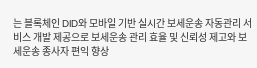는 블록체인 DID와 모바일 기반 실시간 보세운송 자동관리 서비스 개발 제공으로 보세운송 관리 효율 및 신뢰성 제고와 보세운송 종사자 편익 향상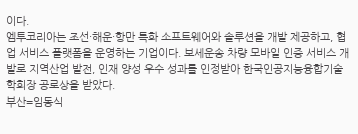이다.
엠투코리아는 조선·해운·항만 특화 소프트웨어와 솔루션을 개발 제공하고, 협업 서비스 플랫폼을 운영하는 기업이다. 보세운송 차량 모바일 인증 서비스 개발로 지역산업 발전, 인재 양성 우수 성과를 인정받아 한국인공지능융합기술학회장 공로상을 받았다.
부산=임동식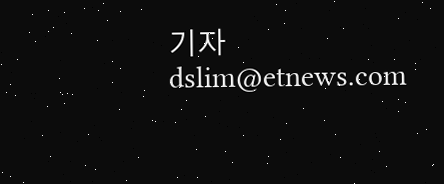기자 dslim@etnews.com